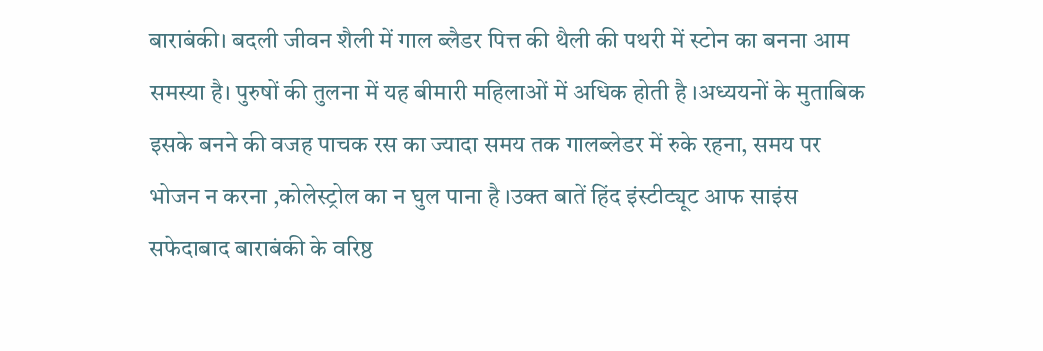बाराबंकी। बदली जीवन शैली में गाल ब्लैडर पित्त की थैली की पथरी में स्टोन का बनना आम समस्या है। पुरुषों की तुलना में यह बीमारी महिलाओं में अधिक होती है ।अध्ययनों के मुताबिक इसके बनने की वजह पाचक रस का ज्यादा समय तक गालब्लेडर में रुके रहना, समय पर भोजन न करना ,कोलेस्ट्रोल का न घुल पाना है ।उक्त बातें हिंद इंस्टीट्यूट आफ साइंस सफेदाबाद बाराबंकी के वरिष्ठ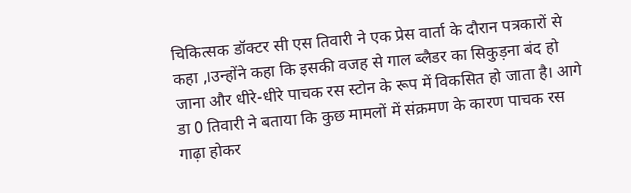चिकित्सक डॉक्टर सी एस तिवारी ने एक प्रेस वार्ता के दौरान पत्रकारों से कहा ,।उन्होंने कहा कि इसकी वजह से गाल ब्लैडर का सिकुड़ना बंद हो जाना और धीरे-धीरे पाचक रस स्टोन के रूप में विकसित हो जाता है। आगे डा 0 तिवारी ने बताया कि कुछ मामलों में संक्रमण के कारण पाचक रस गाढ़ा होकर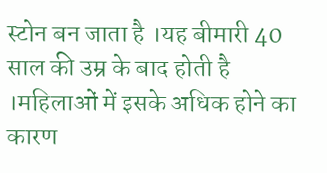स्टोन बन जाता है ।यह बीमारी 40 साल की उम्र के बाद होती है ।महिलाओं में इसके अधिक होने का कारण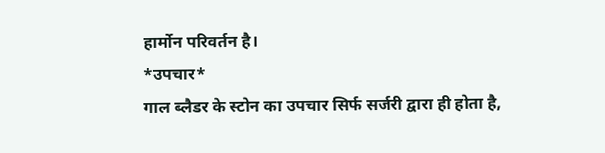हार्मोन परिवर्तन है।
*उपचार*
गाल ब्लैडर के स्टोन का उपचार सिर्फ सर्जरी द्वारा ही होता है,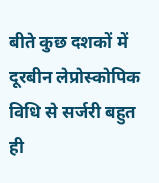बीते कुछ दशकों में दूरबीन लेप्रोस्कोपिक विधि से सर्जरी बहुत ही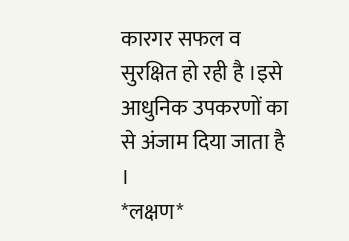कारगर सफल व सुरक्षित हो रही है ।इसे आधुनिक उपकरणों का से अंजाम दिया जाता है ।
*लक्षण*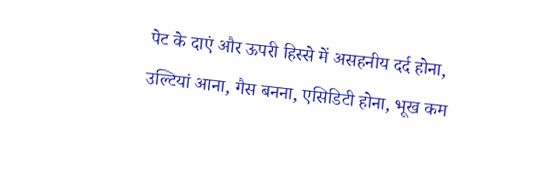पेट के दाएं और ऊपरी हिस्से में असहनीय दर्द होना, उल्टियां आना, गैस बनना, एसिडिटी होना, भूख कम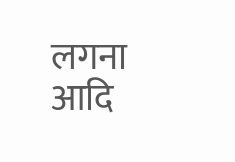लगना आदि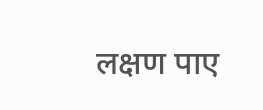लक्षण पाए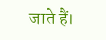जाते हैं।